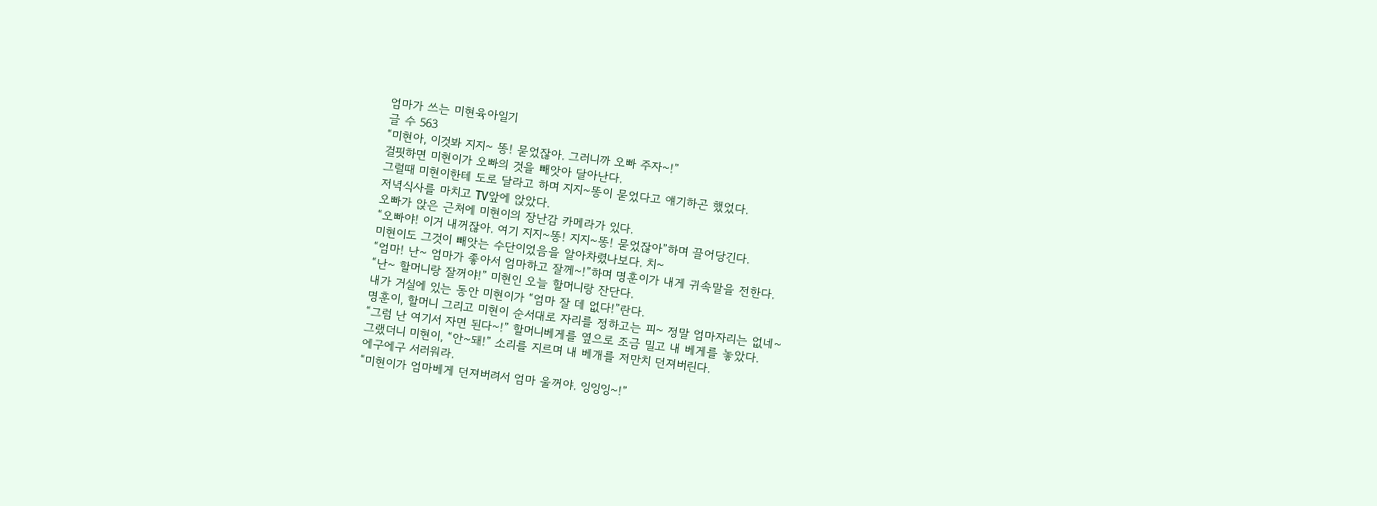엄마가 쓰는 미현육아일기
글 수 563
“미현아, 이것봐 지지~ 똥! 묻었잖아. 그러니까 오빠 주자~!”
걸핏하면 미현이가 오빠의 것을 빼앗아 달아난다.
그럴때 미현이한테 도로 달라고 하며 지지~똥이 묻었다고 얘기하곤 했었다.
저녁식사를 마치고 TV앞에 앉았다.
오빠가 앉은 근처에 미현이의 장난감 카메라가 있다.
“오빠야! 이거 내꺼잖아. 여기 지지~똥! 지지~똥! 묻었잖아”하며 끌어당긴다.
미현이도 그것이 빼앗는 수단이었음을 알아차렸나보다. 치~
“엄마! 난~ 엄마가 좋아서 엄마하고 잘께~!”하며 명훈이가 내게 귀속말을 전한다.
“난~ 할머니랑 잘꺼야!” 미현인 오늘 할머니랑 잔단다.
내가 거실에 있는 동안 미현이가 “엄마 잘 데 없다!”란다.
명훈이, 할머니 그리고 미현이 순서대로 자리를 정하고는 피~ 정말 엄마자리는 없네~
“그럼 난 여기서 자면 된다~!” 할머니베게를 옆으로 조금 밀고 내 베게를 놓았다.
그랬더니 미현이, “안~돼!” 소리를 지르며 내 베개를 저만치 던져버린다.
에구에구 서러워라.
“미현이가 엄마베게 던져버려서 엄마 울꺼야. 잉잉잉~!”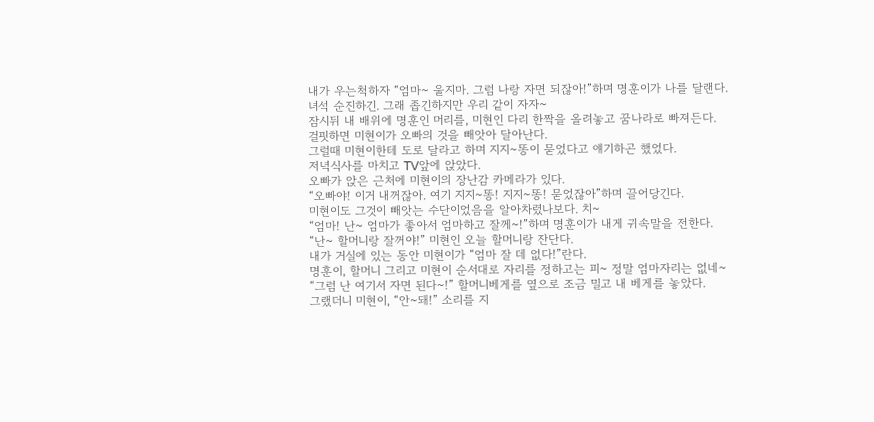내가 우는척하자 “엄마~ 울지마. 그럼 나랑 자면 되잖아!”하며 명훈이가 나를 달랜다.
녀석 순진하긴. 그래 좁긴하지만 우리 같이 자자~
잠시뒤 내 배위에 명훈인 머리를, 미현인 다리 한짝을 올려놓고 꿈나라로 빠져든다.
걸핏하면 미현이가 오빠의 것을 빼앗아 달아난다.
그럴때 미현이한테 도로 달라고 하며 지지~똥이 묻었다고 얘기하곤 했었다.
저녁식사를 마치고 TV앞에 앉았다.
오빠가 앉은 근처에 미현이의 장난감 카메라가 있다.
“오빠야! 이거 내꺼잖아. 여기 지지~똥! 지지~똥! 묻었잖아”하며 끌어당긴다.
미현이도 그것이 빼앗는 수단이었음을 알아차렸나보다. 치~
“엄마! 난~ 엄마가 좋아서 엄마하고 잘께~!”하며 명훈이가 내게 귀속말을 전한다.
“난~ 할머니랑 잘꺼야!” 미현인 오늘 할머니랑 잔단다.
내가 거실에 있는 동안 미현이가 “엄마 잘 데 없다!”란다.
명훈이, 할머니 그리고 미현이 순서대로 자리를 정하고는 피~ 정말 엄마자리는 없네~
“그럼 난 여기서 자면 된다~!” 할머니베게를 옆으로 조금 밀고 내 베게를 놓았다.
그랬더니 미현이, “안~돼!” 소리를 지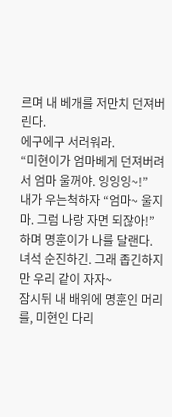르며 내 베개를 저만치 던져버린다.
에구에구 서러워라.
“미현이가 엄마베게 던져버려서 엄마 울꺼야. 잉잉잉~!”
내가 우는척하자 “엄마~ 울지마. 그럼 나랑 자면 되잖아!”하며 명훈이가 나를 달랜다.
녀석 순진하긴. 그래 좁긴하지만 우리 같이 자자~
잠시뒤 내 배위에 명훈인 머리를, 미현인 다리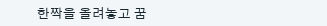한짝을 올려놓고 꿈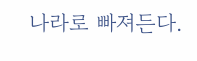나라로 빠져든다.